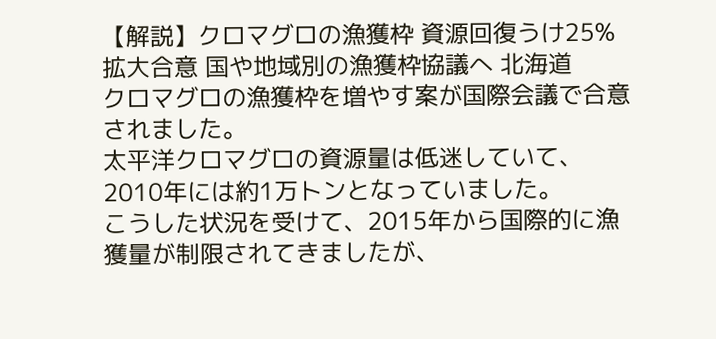【解説】クロマグロの漁獲枠 資源回復うけ25%拡大合意 国や地域別の漁獲枠協議へ 北海道
クロマグロの漁獲枠を増やす案が国際会議で合意されました。
太平洋クロマグロの資源量は低迷していて、2010年には約1万トンとなっていました。
こうした状況を受けて、2015年から国際的に漁獲量が制限されてきましたが、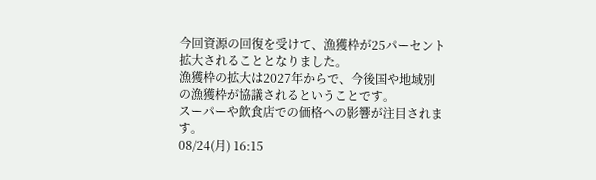今回資源の回復を受けて、漁獲枠が25パーセント拡大されることとなりました。
漁獲枠の拡大は2027年からで、今後国や地域別の漁獲枠が協議されるということです。
スーパーや飲食店での価格への影響が注目されます。
08/24(月) 16:15